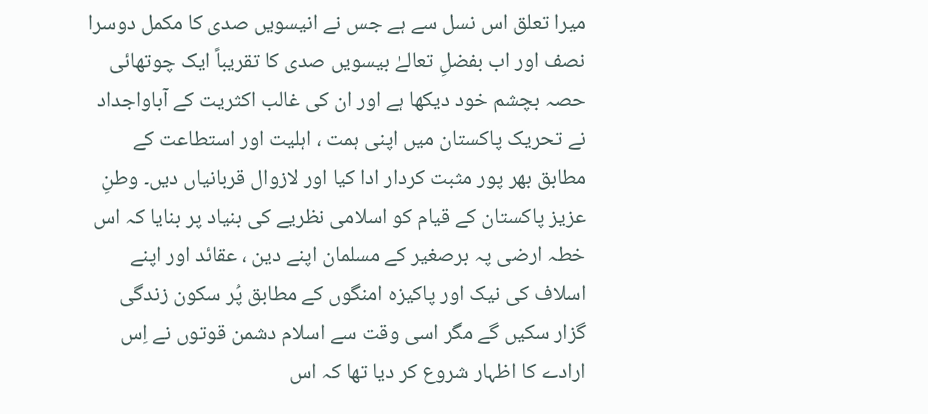میرا تعلق اس نسل سے ہے جس نے انیسویں صدی کا مکمل دوسرا نصف اور اب بفضلِ تعالےٰ بیسویں صدی کا تقریباً ایک چوتھائی حصہ بچشم خود دیکھا ہے اور ان کی غالب اکثریت کے آباواجداد نے تحریک پاکستان میں اپنی ہمت ، اہلیت اور استطاعت کے مطابق بھر پور مثبت کردار ادا کیا اور لازوال قربانیاں دیں۔ وطنِ عزیز پاکستان کے قیام کو اسلامی نظریے کی بنیاد پر بنایا کہ اس خطہ ارضی پہ برصغیر کے مسلمان اپنے دین ، عقائد اور اپنے اسلاف کی نیک اور پاکیزہ امنگوں کے مطابق پُر سکون زندگی گزار سکیں گے مگر اسی وقت سے اسلام دشمن قوتوں نے اِس ارادے کا اظہار شروع کر دیا تھا کہ اس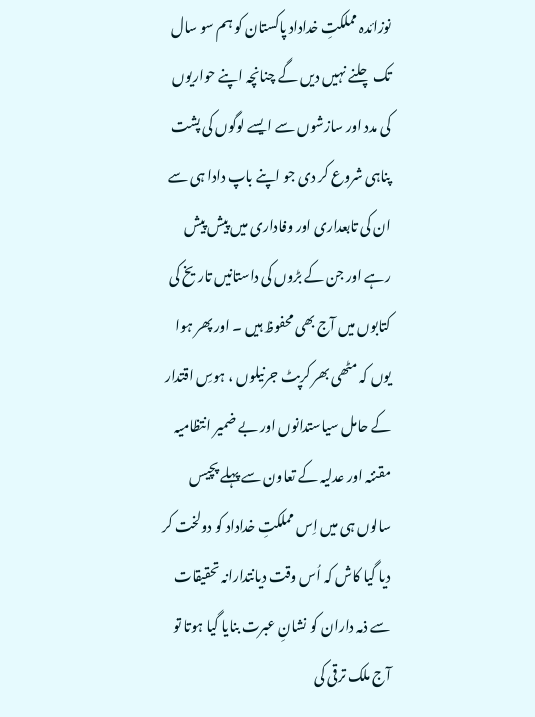نوزائدہ مملکتِ خداداد پاکستان کو ہم سو سال تک چلنے نہیں دیں گے چنانچہ اپنے حواریوں کی مدد اور سازشوں سے ایسے لوگوں کی پشت پناہی شروع کر دی جو اپنے باپ دادا ہی سے ان کی تابعداری اور وفاداری میں پیش پیش رہے اور جن کے بڑوں کی داستانیں تاریخ کی کتابوں میں آج بھی محفوظ ہیں ۔ اور پھر ہوا یوں کہ مٹھی بھر کرپٹ جرنیلوں ، ہوسِ اقتدار کے حامل سیاستدانوں اور بے ضمیر انتظامیہ مقننہ اور عدلیہ کے تعاون سے پہلے پچیس سالوں ہی میں اِس مملکتِ خداداد کو دولخت کر دیا گیا کاش کہ اُس وقت دیانتدارانہ تحقیقات سے ذمہ داران کو نشانِ عبرت بنایا گیا ہوتا تو آج ملک ترقی کی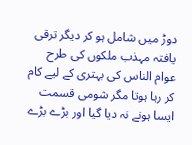دوڑ میں شامل ہو کر دیگر ترقی یافتہ مہذب ملکوں کی طرح عوام الناس کی بہتری کے لیے کام کر رہا ہوتا مگر شومی قسمت ایسا ہونے نہ دیا گیا اور بڑے بڑے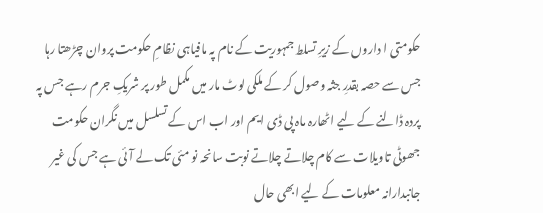حکومتی ا داروں کے زیرِ تسلط جمہوریت کے نام پہ مافیاہی نظامِ حکومت پروان چڑھتا رہا جس سے حصہ بقدرِ جثہ وصول کر کے ملکی لوٹ مار میں مکمل طور پر شریکِ جرم رہے جس پہ پردہ ڈالنے کے لیے اٹھارہ ماہ پی ڈی ایم اور اب اس کے تسلسل میں نگران حکومت جھوٹی تاویلات سے کام چلاتے چلاتے نوبت سانحہ نو مئی تک لے آئی ہے جس کی غیر جانبدارانہ معلومات کے لیے ابھی حال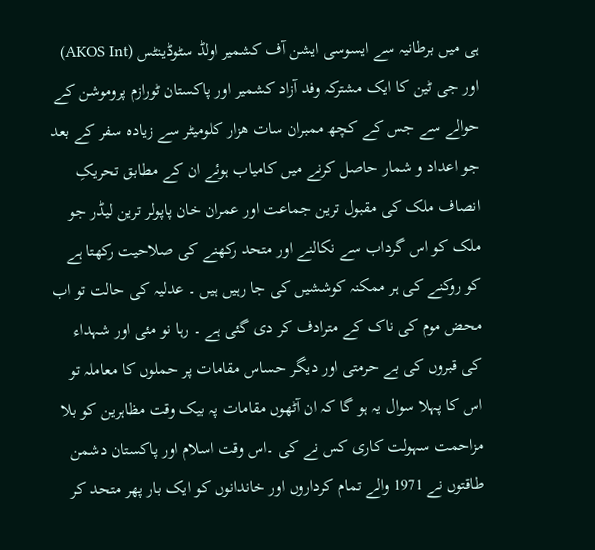ہی میں برطانیہ سے ایسوسی ایشن آف کشمیر اولڈ سٹوڈینٹس (AKOS Int) اور جی ٹین کا ایک مشترکہ وفد آزاد کشمیر اور پاکستان ٹورازم پروموشن کے حوالے سے جس کے کچھ ممبران سات ھزار کلومیٹر سے زیادہ سفر کے بعد جو اعداد و شمار حاصل کرنے میں کامیاب ہوئے ان کے مطابق تحریکِ انصاف ملک کی مقبول ترین جماعت اور عمران خان پاپولر ترین لیڈر جو ملک کو اس گرداب سے نکالنے اور متحد رکھنے کی صلاحیت رکھتا ہے کو روکنے کی ہر ممکنہ کوششیں کی جا رہیں ہیں ۔ عدلیہ کی حالت تو اب محض موم کی ناک کے مترادف کر دی گئی ہے ۔ رہا نو مئی اور شہداء کی قبروں کی بے حرمتی اور دیگر حساس مقامات پر حملوں کا معاملہ تو اس کا پہلا سوال یہ ہو گا کہ ان آٹھوں مقامات پہ بیک وقت مظاہرین کو بلا مزاحمت سہولت کاری کس نے کی ۔اس وقت اسلام اور پاکستان دشمن طاقتوں نے 1971 والے تمام کرداروں اور خاندانوں کو ایک بار پھر متحد کر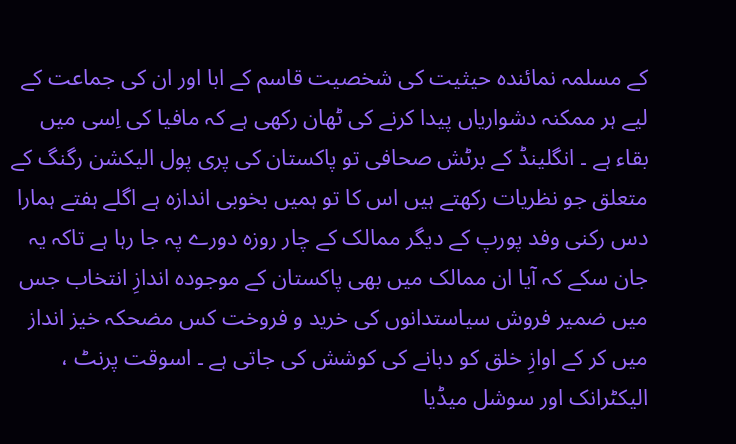کے مسلمہ نمائندہ حیثیت کی شخصیت قاسم کے ابا اور ان کی جماعت کے لیے ہر ممکنہ دشواریاں پیدا کرنے کی ٹھان رکھی ہے کہ مافیا کی اِسی میں بقاء ہے ۔ انگلینڈ کے برٹش صحافی تو پاکستان کی پری پول الیکشن رگنگ کے متعلق جو نظریات رکھتے ہیں اس کا تو ہمیں بخوبی اندازہ ہے اگلے ہفتے ہمارا دس رکنی وفد پورپ کے دیگر ممالک کے چار روزہ دورے پہ جا رہا ہے تاکہ یہ جان سکے کہ آیا ان ممالک میں بھی پاکستان کے موجودہ اندازِ انتخاب جس میں ضمیر فروش سیاستدانوں کی خرید و فروخت کس مضحکہ خیز انداز میں کر کے اوازِ خلق کو دبانے کی کوشش کی جاتی ہے ۔ اسوقت پرنٹ ، الیکٹرانک اور سوشل میڈیا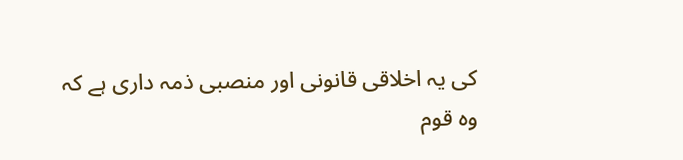کی یہ اخلاقی قانونی اور منصبی ذمہ داری ہے کہ وہ قوم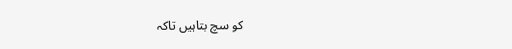کو سچ بتاہیں تاکہ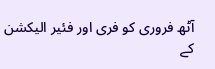آٹھ فروری کو فری اور فئیر الیکشن کے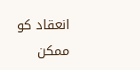انعقاد کو ممکن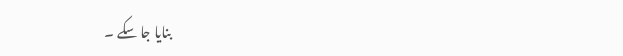بنایا جا سکے ۔